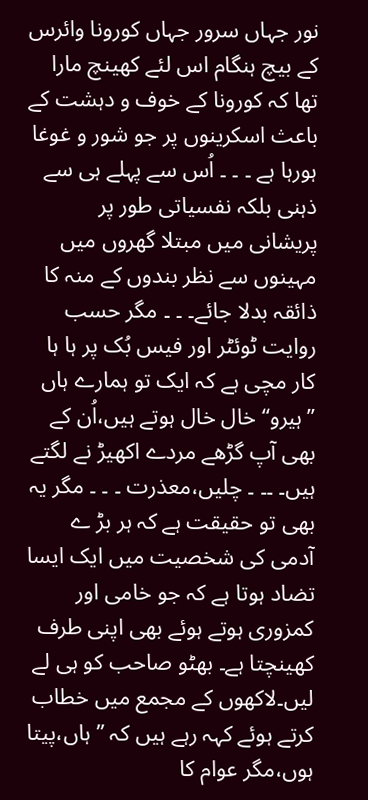نور جہاں سرور جہاں کورونا وائرس کے بیچ ہنگام اس لئے کھینچ مارا تھا کہ کورونا کے خوف و دہشت کے باعث اسکرینوں پر جو شور و غوغا ہورہا ہے ۔ ۔ ۔ اُس سے پہلے ہی سے ذہنی بلکہ نفسیاتی طور پر پریشانی میں مبتلا گھروں میں مہینوں سے نظر بندوں کے منہ کا ذائقہ بدلا جائے۔ ۔ ۔ مگر حسب روایت ٹوئٹر اور فیس بُک پر ہا ہا کار مچی ہے کہ ایک تو ہمارے ہاں ’’ہیرو‘‘ خال خال ہوتے ہیں،اُن کے بھی آپ گڑھے مردے اکھیڑ نے لگتے ہیں۔ ۔۔ ۔ چلیں،معذرت ۔ ۔ ۔ مگر یہ بھی تو حقیقت ہے کہ ہر بڑ ے آدمی کی شخصیت میں ایک ایسا تضاد ہوتا ہے کہ جو خامی اور کمزوری ہوتے ہوئے بھی اپنی طرف کھینچتا ہے۔ بھٹو صاحب کو ہی لے لیں۔لاکھوں کے مجمع میں خطاب کرتے ہوئے کہہ رہے ہیں کہ ’’ ہاں،پیتا ہوں،مگر عوام کا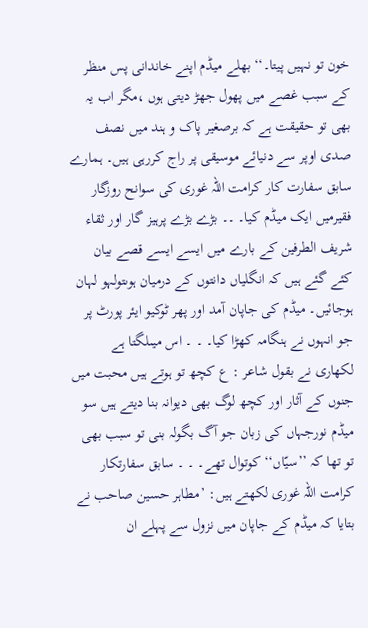خون تو نہیں پیتا۔‘‘ بھلے میڈم اپنے خاندانی پس منظر کے سبب غصے میں پھول جھڑ دیتی ہوں ،مگر اب یہ بھی تو حقیقت ہے کہ برصغیر پاک و ہند میں نصف صدی اوپر سے دنیائے موسیقی پر راج کررہی ہیں۔ ہمارے سابق سفارت کار کرامت اللہ غوری کی سوانح روزگار فقیرمیں ایک میڈم کیا۔ ۔۔ بڑے بڑے پرہیز گار اور ثقاء شریف الطرفین کے بارے میں ایسے ایسے قصے بیان کئے گئے ہیں کہ انگلیاں دانتوں کے درمیان ہوںتولہو لہان ہوجائیں۔ میڈم کی جاپان آمد اور پھر ٹوکیو ایئر پورٹ پر جو انہوں نے ہنگامہ کھڑا کیا۔ ۔ ۔ اس میںلگتا ہے لکھاری نے بقول شاعر : ع کچھ تو ہوتے ہیں محبت میں جنوں کے آثار اور کچھ لوگ بھی دیوانہ بنا دیتے ہیں سو میڈم نورجہاں کی زبان جو آگ بگولہ بنی تو سبب بھی تو تھا کہ ’’سیّاں‘‘ کوتوال تھے۔ ۔ ۔ سابق سفارتکار کرامت اللہ غوری لکھتے ہیں: ’مطاہر حسین صاحب نے بتایا کہ میڈم کے جاپان میں نزول سے پہلے ان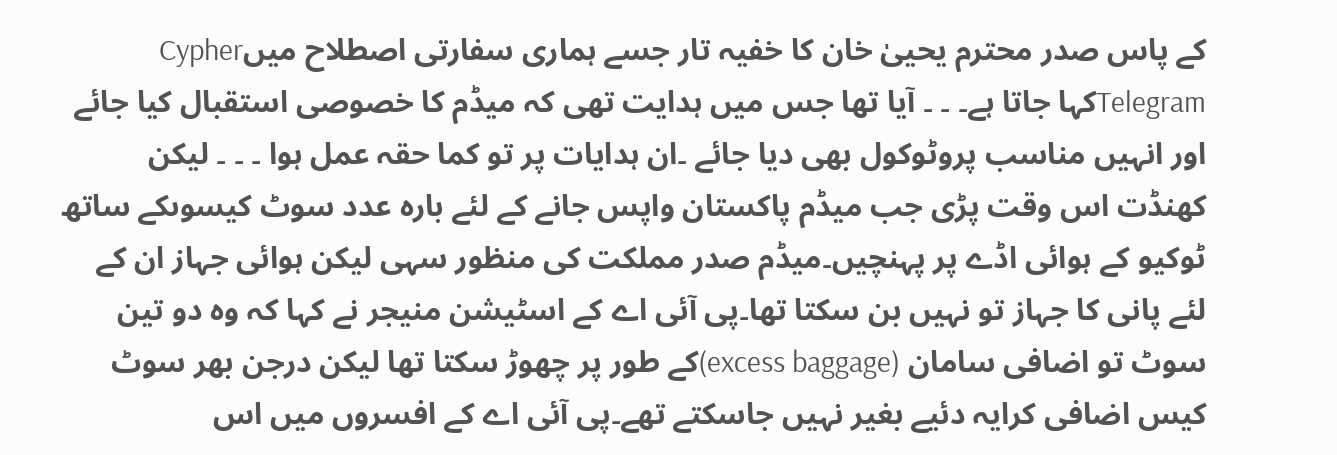کے پاس صدر محترم یحییٰ خان کا خفیہ تار جسے ہماری سفارتی اصطلاح میںCypher Telegramکہا جاتا ہے۔ ۔ ۔ آیا تھا جس میں ہدایت تھی کہ میڈم کا خصوصی استقبال کیا جائے اور انہیں مناسب پروٹوکول بھی دیا جائے ۔ان ہدایات پر تو کما حقہ عمل ہوا ۔ ۔ ۔ لیکن کھنڈت اس وقت پڑی جب میڈم پاکستان واپس جانے کے لئے بارہ عدد سوٹ کیسوںکے ساتھ ٹوکیو کے ہوائی اڈے پر پہنچیں۔میڈم صدر مملکت کی منظور سہی لیکن ہوائی جہاز ان کے لئے پانی کا جہاز تو نہیں بن سکتا تھا۔پی آئی اے کے اسٹیشن منیجر نے کہا کہ وہ دو تین سوٹ تو اضافی سامان (excess baggage)کے طور پر چھوڑ سکتا تھا لیکن درجن بھر سوٹ کیس اضافی کرایہ دئیے بغیر نہیں جاسکتے تھے۔پی آئی اے کے افسروں میں اس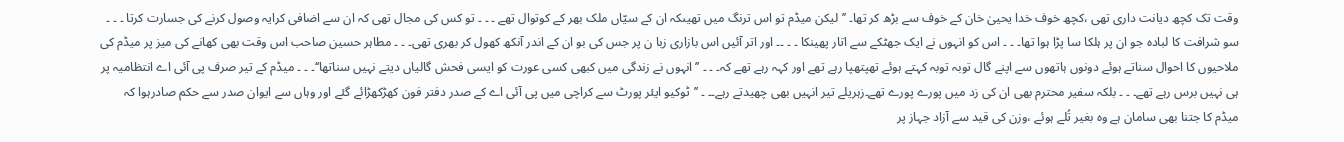وقت تک کچھ دیانت داری تھی ،کچھ خوف خدا یحییٰ خان کے خوف سے بڑھ کر تھا۔ ’’لیکن میڈم تو اس ترنگ میں تھیںکہ ان کے سیّاں ملک بھر کے کوتوال تھے ۔ ۔ ۔ تو کس کی مجال تھی کہ ان سے اضافی کرایہ وصول کرنے کی جسارت کرتا ۔ ۔ ۔ سو شرافت کا لبادہ جو ان پر ہلکا سا پڑا ہوا تھا۔ ۔ ۔ اس کو انہوں نے ایک جھٹکے سے اتار پھینکا ۔ ۔ ۔۔ اور اتر آئیں اس بازاری زبا ن پر جس کی بو ان کے اندر آنکھ کھول کر بھری تھی۔ ۔ ۔ مطاہر حسین صاحب اس وقت بھی کھانے کی میز پر میڈم کی ملاحیوں کا احوال سناتے ہوئے دونوں ہاتھوں سے اپنے گال توبہ توبہ کہتے ہوئے تھپتھپا رہے تھے اور کہہ رہے تھے کہ۔ ۔ ۔ ’’انہوں نے زندگی میں کبھی کسی عورت کو ایسی فحش گالیاں دیتے نہیں سناتھا‘‘۔ ۔ ۔ میڈم کے تیر صرف پی آئی اے انتظامیہ پر ہی نہیں برس رہے تھے۔ ۔ ۔ بلکہ سفیر محترم بھی ان کی زد میں پورے پورے تھے۔زہریلے تیر انہیں بھی چھیدتے رہے۔۔ ۔ ’’ٹوکیو ایئر پورٹ سے کراچی میں پی آئی اے کے صدر دفتر فون کھڑکھڑائے گئے اور وہاں سے ایوان صدر سے حکم صادرہوا کہ میڈم کا جتنا بھی سامان ہے وہ بغیر تُلے ہوئے ،وزن کی قید سے آزاد جہاز پر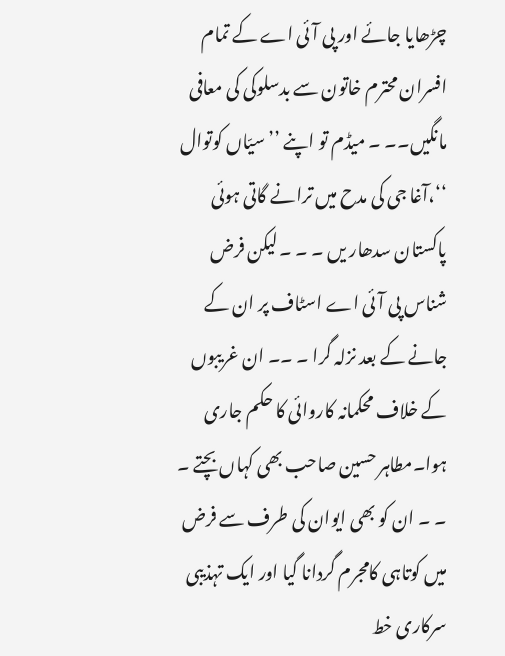چڑھایا جائے اور پی آئی اے کے تمام افسران محترم خاتون سے بدسلوکی کی معافی مانگیں۔۔ ۔ میڈم تو اپنے ’’ سیّاں کوتوال ‘‘،آغا جی کی مدح میں ترانے گاتی ہوئی پاکستان سدھار یں ۔ ۔ ۔ لیکن فرض شناس پی آئی اے اسٹاف پر ان کے جانے کے بعد نزلہ گرا ۔ ۔۔ ان غریبوں کے خلاف محکمانہ کاروائی کا حکم جاری ہوا۔مطاہر حسین صاحب بھی کہاں بچتے ۔ ۔ ۔ ان کو بھی ایوان کی طرف سے فرض میں کوتاہی کامجرم گردانا گیا اور ایک تہذیبی سرکاری خط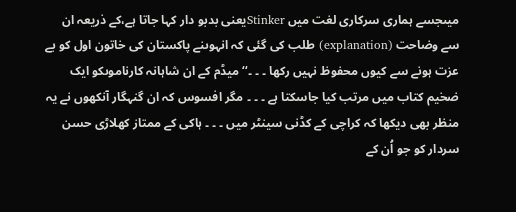میںجسے ہماری سرکاری لغت میں Stinkerیعنی بدبو دار کہا جاتا ہے،کے ذریعہ ان سے وضاحت (explanation) طلب کی گئی کہ انہوںنے پاکستان کی خاتون اول کو بے عزت ہونے سے کیوں محفوظ نہیں رکھا ۔ ۔ ۔‘‘ میڈم کے ان شاہانہ کارناموںکو ایک ضخیم کتاب میں مرتب کیا جاسکتا ہے ۔ ۔ ۔ مگر افسوس کہ ان گنہگار آنکھوں نے یہ منظر بھی دیکھا کہ کراچی کے کڈنی سینٹر میں ۔ ۔ ۔ ہاکی کے ممتاز کھلاڑی حسن سردار کو جو اُن کے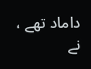داماد تھے ، نے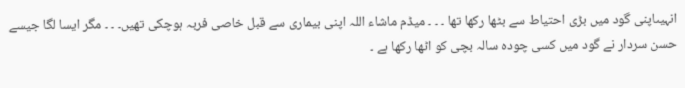انہیںاپنی گود میں بڑی احتیاط سے بٹھا رکھا تھا ۔ ۔ ۔ میڈم ماشاء اللہ اپنی بیماری سے قبل خاصی فربہ ہوچکی تھیں۔ ۔ ۔ مگر ایسا لگا جیسے حسن سردار نے گود میں کسی چودہ سالہ بچی کو اٹھا رکھا ہے ۔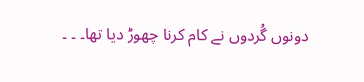دونوں گُردوں نے کام کرنا چھوڑ دیا تھا۔ ۔ ۔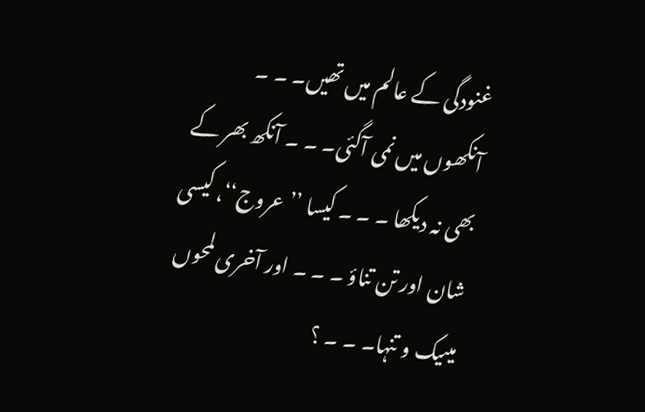غنودگی کے عالم میں تھیں۔ ۔ ۔ آنکھوں میں نمی آگئی۔ ۔ ۔ آنکھ بھر کے بھی نہ دیکھا ۔ ۔ ۔ کیسا ’’عروج‘‘، کیسی شان اور تن تناؤ ۔ ۔ ۔ اور آخری لمحوں میںیک و تنہا۔ ۔ ۔ ؟